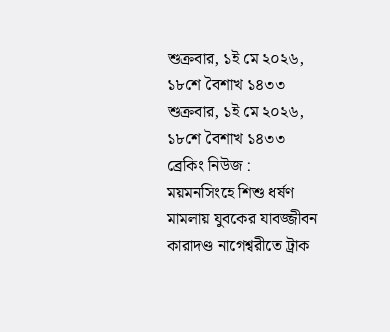শুক্রবার, ১ই মে ২০২৬, ১৮শে বৈশাখ ১৪৩৩
শুক্রবার, ১ই মে ২০২৬, ১৮শে বৈশাখ ১৪৩৩
ব্রেকিং নিউজ :
ময়মনসিংহে শিশু ধর্ষণ মামলায় যুবকের যাবজ্জীবন কারাদণ্ড নাগেশ্বরীতে ট্রাক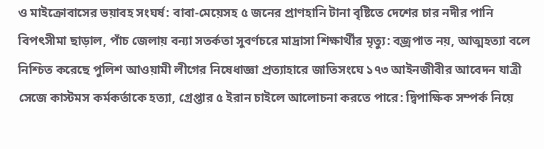ও মাইক্রোবাসের ভয়াবহ সংঘর্ষ: বাবা-মেয়েসহ ৫ জনের প্রাণহানি টানা বৃষ্টিতে দেশের চার নদীর পানি বিপৎসীমা ছাড়াল, পাঁচ জেলায় বন্যা সতর্কতা সুবর্ণচরে মাদ্রাসা শিক্ষার্থীর মৃত্যু: বজ্রপাত নয়, আত্মহত্যা বলে নিশ্চিত করেছে পুলিশ আওয়ামী লীগের নিষেধাজ্ঞা প্রত্যাহারে জাতিসংঘে ১৭৩ আইনজীবীর আবেদন যাত্রী সেজে কাস্টমস কর্মকর্তাকে হত্যা, গ্রেপ্তার ৫ ইরান চাইলে আলোচনা করতে পারে: দ্বিপাক্ষিক সম্পর্ক নিয়ে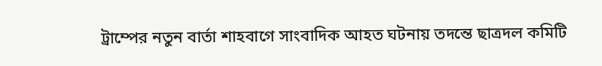ট্রাম্পের নতুন বার্তা শাহবাগে সাংবাদিক আহত ঘটনায় তদন্তে ছাত্রদল কমিটি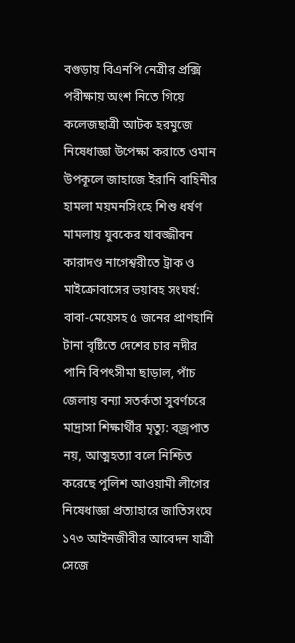বগুড়ায় বিএনপি নেত্রীর প্রক্সি পরীক্ষায় অংশ নিতে গিয়ে কলেজছাত্রী আটক হরমুজে নিষেধাজ্ঞা উপেক্ষা করাতে ওমান উপকূলে জাহাজে ইরানি বাহিনীর হামলা ময়মনসিংহে শিশু ধর্ষণ মামলায় যুবকের যাবজ্জীবন কারাদণ্ড নাগেশ্বরীতে ট্রাক ও মাইক্রোবাসের ভয়াবহ সংঘর্ষ: বাবা-মেয়েসহ ৫ জনের প্রাণহানি টানা বৃষ্টিতে দেশের চার নদীর পানি বিপৎসীমা ছাড়াল, পাঁচ জেলায় বন্যা সতর্কতা সুবর্ণচরে মাদ্রাসা শিক্ষার্থীর মৃত্যু: বজ্রপাত নয়, আত্মহত্যা বলে নিশ্চিত করেছে পুলিশ আওয়ামী লীগের নিষেধাজ্ঞা প্রত্যাহারে জাতিসংঘে ১৭৩ আইনজীবীর আবেদন যাত্রী সেজে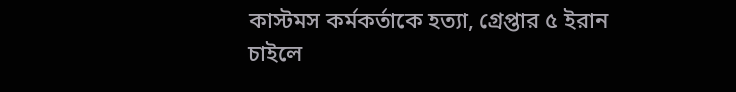কাস্টমস কর্মকর্তাকে হত্যা, গ্রেপ্তার ৫ ইরান চাইলে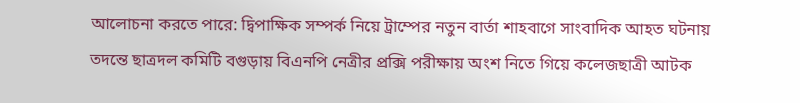আলোচনা করতে পারে: দ্বিপাক্ষিক সম্পর্ক নিয়ে ট্রাম্পের নতুন বার্তা শাহবাগে সাংবাদিক আহত ঘটনায় তদন্তে ছাত্রদল কমিটি বগুড়ায় বিএনপি নেত্রীর প্রক্সি পরীক্ষায় অংশ নিতে গিয়ে কলেজছাত্রী আটক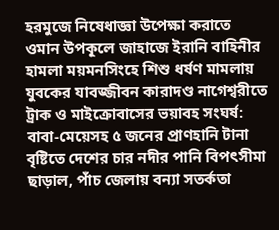হরমুজে নিষেধাজ্ঞা উপেক্ষা করাতে ওমান উপকূলে জাহাজে ইরানি বাহিনীর হামলা ময়মনসিংহে শিশু ধর্ষণ মামলায় যুবকের যাবজ্জীবন কারাদণ্ড নাগেশ্বরীতে ট্রাক ও মাইক্রোবাসের ভয়াবহ সংঘর্ষ: বাবা-মেয়েসহ ৫ জনের প্রাণহানি টানা বৃষ্টিতে দেশের চার নদীর পানি বিপৎসীমা ছাড়াল, পাঁচ জেলায় বন্যা সতর্কতা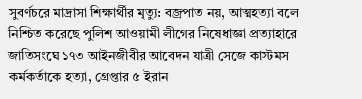সুবর্ণচরে মাদ্রাসা শিক্ষার্থীর মৃত্যু: বজ্রপাত নয়, আত্মহত্যা বলে নিশ্চিত করেছে পুলিশ আওয়ামী লীগের নিষেধাজ্ঞা প্রত্যাহারে জাতিসংঘে ১৭৩ আইনজীবীর আবেদন যাত্রী সেজে কাস্টমস কর্মকর্তাকে হত্যা, গ্রেপ্তার ৫ ইরান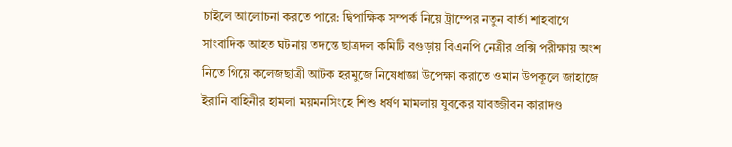চাইলে আলোচনা করতে পারে: দ্বিপাক্ষিক সম্পর্ক নিয়ে ট্রাম্পের নতুন বার্তা শাহবাগে সাংবাদিক আহত ঘটনায় তদন্তে ছাত্রদল কমিটি বগুড়ায় বিএনপি নেত্রীর প্রক্সি পরীক্ষায় অংশ নিতে গিয়ে কলেজছাত্রী আটক হরমুজে নিষেধাজ্ঞা উপেক্ষা করাতে ওমান উপকূলে জাহাজে ইরানি বাহিনীর হামলা ময়মনসিংহে শিশু ধর্ষণ মামলায় যুবকের যাবজ্জীবন কারাদণ্ড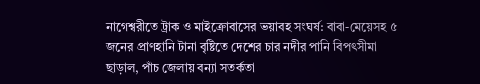নাগেশ্বরীতে ট্রাক ও মাইক্রোবাসের ভয়াবহ সংঘর্ষ: বাবা-মেয়েসহ ৫ জনের প্রাণহানি টানা বৃষ্টিতে দেশের চার নদীর পানি বিপৎসীমা ছাড়াল, পাঁচ জেলায় বন্যা সতর্কতা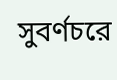সুবর্ণচরে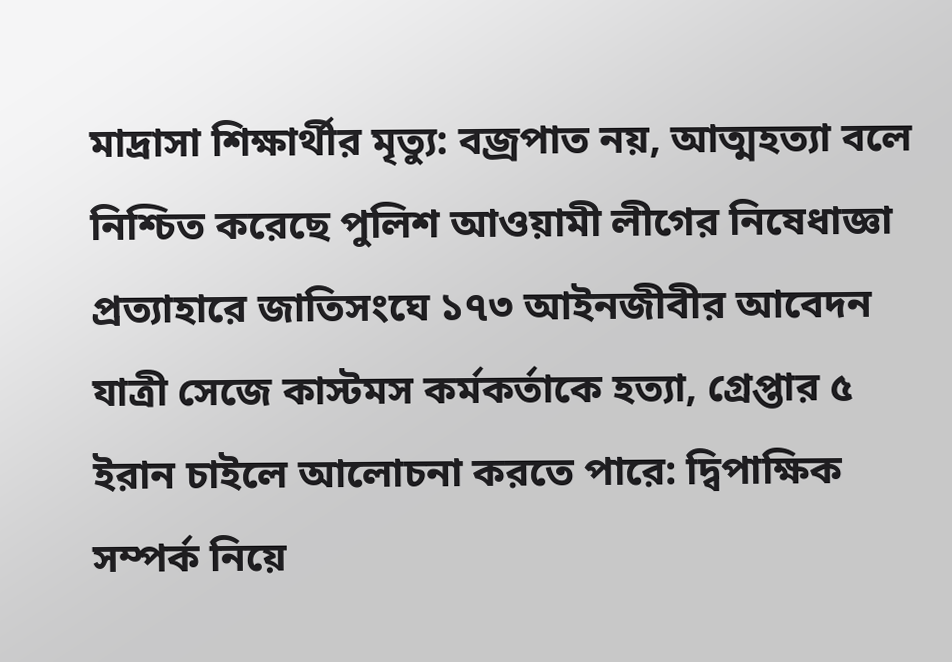মাদ্রাসা শিক্ষার্থীর মৃত্যু: বজ্রপাত নয়, আত্মহত্যা বলে নিশ্চিত করেছে পুলিশ আওয়ামী লীগের নিষেধাজ্ঞা প্রত্যাহারে জাতিসংঘে ১৭৩ আইনজীবীর আবেদন যাত্রী সেজে কাস্টমস কর্মকর্তাকে হত্যা, গ্রেপ্তার ৫ ইরান চাইলে আলোচনা করতে পারে: দ্বিপাক্ষিক সম্পর্ক নিয়ে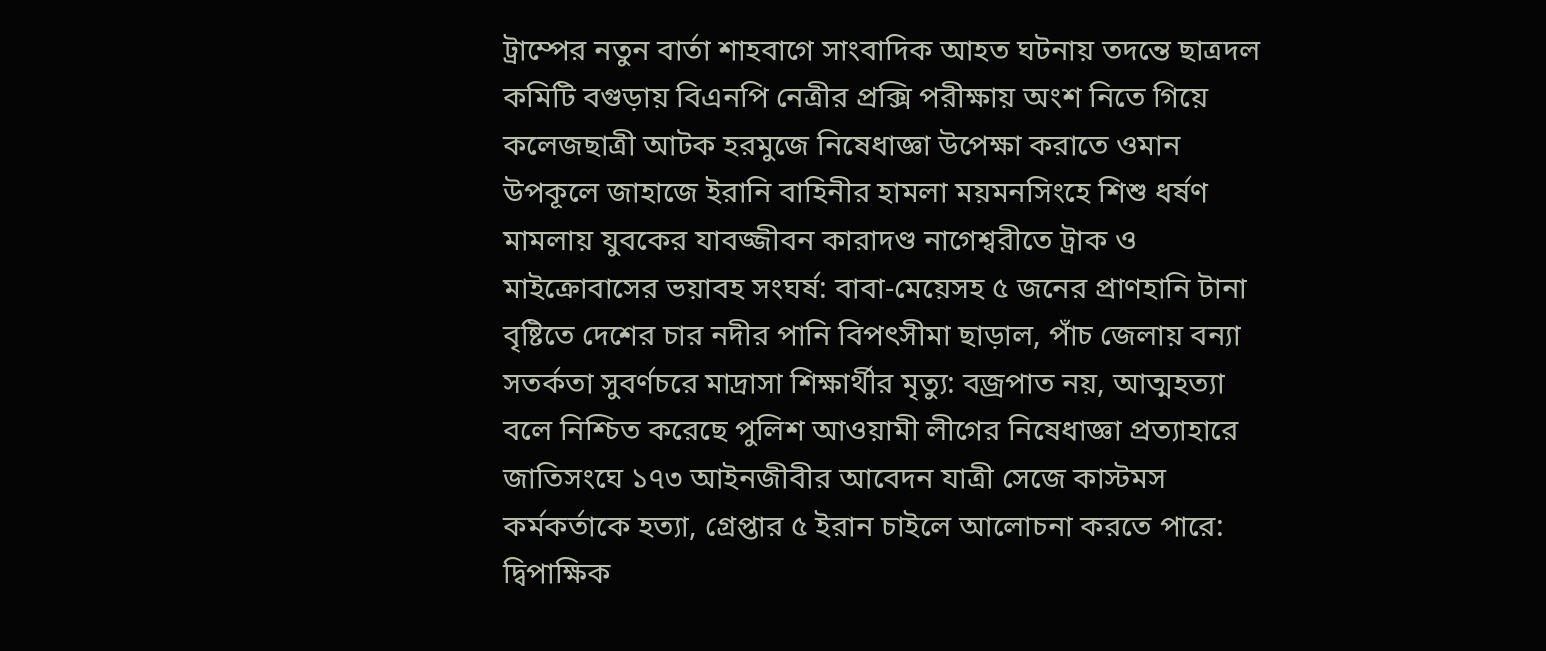ট্রাম্পের নতুন বার্তা শাহবাগে সাংবাদিক আহত ঘটনায় তদন্তে ছাত্রদল কমিটি বগুড়ায় বিএনপি নেত্রীর প্রক্সি পরীক্ষায় অংশ নিতে গিয়ে কলেজছাত্রী আটক হরমুজে নিষেধাজ্ঞা উপেক্ষা করাতে ওমান উপকূলে জাহাজে ইরানি বাহিনীর হামলা ময়মনসিংহে শিশু ধর্ষণ মামলায় যুবকের যাবজ্জীবন কারাদণ্ড নাগেশ্বরীতে ট্রাক ও মাইক্রোবাসের ভয়াবহ সংঘর্ষ: বাবা-মেয়েসহ ৫ জনের প্রাণহানি টানা বৃষ্টিতে দেশের চার নদীর পানি বিপৎসীমা ছাড়াল, পাঁচ জেলায় বন্যা সতর্কতা সুবর্ণচরে মাদ্রাসা শিক্ষার্থীর মৃত্যু: বজ্রপাত নয়, আত্মহত্যা বলে নিশ্চিত করেছে পুলিশ আওয়ামী লীগের নিষেধাজ্ঞা প্রত্যাহারে জাতিসংঘে ১৭৩ আইনজীবীর আবেদন যাত্রী সেজে কাস্টমস কর্মকর্তাকে হত্যা, গ্রেপ্তার ৫ ইরান চাইলে আলোচনা করতে পারে: দ্বিপাক্ষিক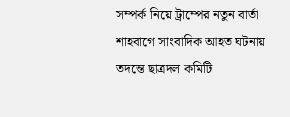সম্পর্ক নিয়ে ট্রাম্পের নতুন বার্তা শাহবাগে সাংবাদিক আহত ঘটনায় তদন্তে ছাত্রদল কমিটি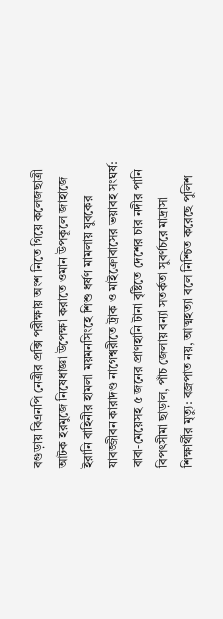বগুড়ায় বিএনপি নেত্রীর প্রক্সি পরীক্ষায় অংশ নিতে গিয়ে কলেজছাত্রী আটক হরমুজে নিষেধাজ্ঞা উপেক্ষা করাতে ওমান উপকূলে জাহাজে ইরানি বাহিনীর হামলা ময়মনসিংহে শিশু ধর্ষণ মামলায় যুবকের যাবজ্জীবন কারাদণ্ড নাগেশ্বরীতে ট্রাক ও মাইক্রোবাসের ভয়াবহ সংঘর্ষ: বাবা-মেয়েসহ ৫ জনের প্রাণহানি টানা বৃষ্টিতে দেশের চার নদীর পানি বিপৎসীমা ছাড়াল, পাঁচ জেলায় বন্যা সতর্কতা সুবর্ণচরে মাদ্রাসা শিক্ষার্থীর মৃত্যু: বজ্রপাত নয়, আত্মহত্যা বলে নিশ্চিত করেছে পুলিশ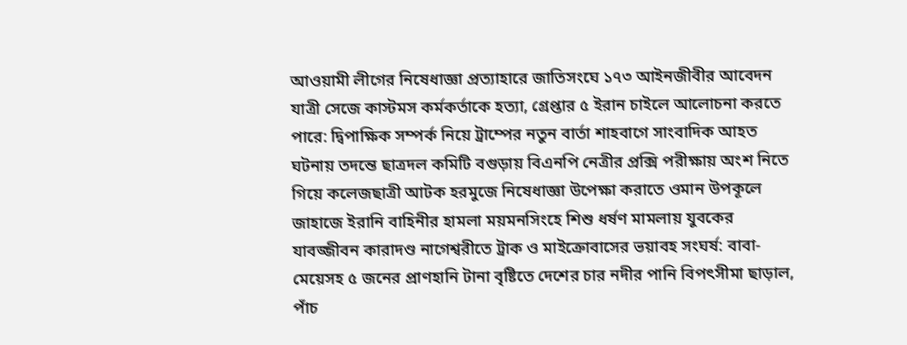আওয়ামী লীগের নিষেধাজ্ঞা প্রত্যাহারে জাতিসংঘে ১৭৩ আইনজীবীর আবেদন যাত্রী সেজে কাস্টমস কর্মকর্তাকে হত্যা, গ্রেপ্তার ৫ ইরান চাইলে আলোচনা করতে পারে: দ্বিপাক্ষিক সম্পর্ক নিয়ে ট্রাম্পের নতুন বার্তা শাহবাগে সাংবাদিক আহত ঘটনায় তদন্তে ছাত্রদল কমিটি বগুড়ায় বিএনপি নেত্রীর প্রক্সি পরীক্ষায় অংশ নিতে গিয়ে কলেজছাত্রী আটক হরমুজে নিষেধাজ্ঞা উপেক্ষা করাতে ওমান উপকূলে জাহাজে ইরানি বাহিনীর হামলা ময়মনসিংহে শিশু ধর্ষণ মামলায় যুবকের যাবজ্জীবন কারাদণ্ড নাগেশ্বরীতে ট্রাক ও মাইক্রোবাসের ভয়াবহ সংঘর্ষ: বাবা-মেয়েসহ ৫ জনের প্রাণহানি টানা বৃষ্টিতে দেশের চার নদীর পানি বিপৎসীমা ছাড়াল, পাঁচ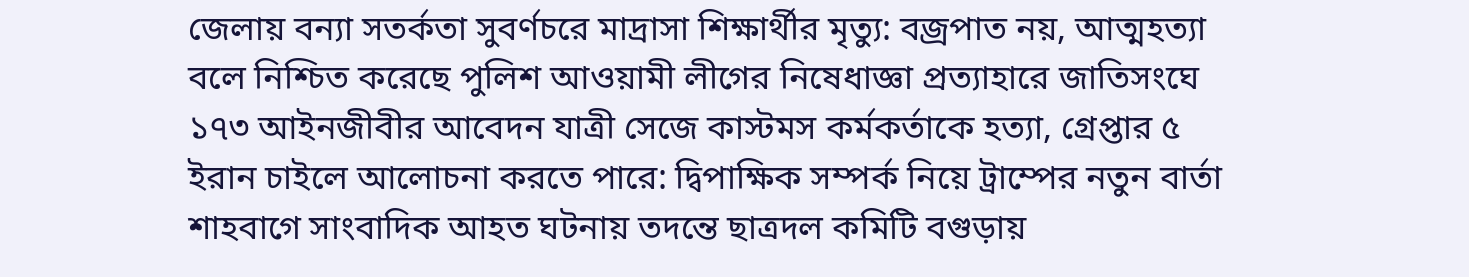জেলায় বন্যা সতর্কতা সুবর্ণচরে মাদ্রাসা শিক্ষার্থীর মৃত্যু: বজ্রপাত নয়, আত্মহত্যা বলে নিশ্চিত করেছে পুলিশ আওয়ামী লীগের নিষেধাজ্ঞা প্রত্যাহারে জাতিসংঘে ১৭৩ আইনজীবীর আবেদন যাত্রী সেজে কাস্টমস কর্মকর্তাকে হত্যা, গ্রেপ্তার ৫ ইরান চাইলে আলোচনা করতে পারে: দ্বিপাক্ষিক সম্পর্ক নিয়ে ট্রাম্পের নতুন বার্তা শাহবাগে সাংবাদিক আহত ঘটনায় তদন্তে ছাত্রদল কমিটি বগুড়ায়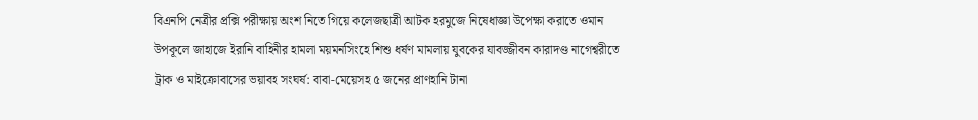বিএনপি নেত্রীর প্রক্সি পরীক্ষায় অংশ নিতে গিয়ে কলেজছাত্রী আটক হরমুজে নিষেধাজ্ঞা উপেক্ষা করাতে ওমান উপকূলে জাহাজে ইরানি বাহিনীর হামলা ময়মনসিংহে শিশু ধর্ষণ মামলায় যুবকের যাবজ্জীবন কারাদণ্ড নাগেশ্বরীতে ট্রাক ও মাইক্রোবাসের ভয়াবহ সংঘর্ষ: বাবা-মেয়েসহ ৫ জনের প্রাণহানি টানা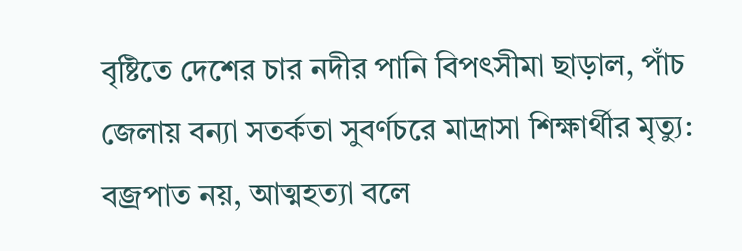বৃষ্টিতে দেশের চার নদীর পানি বিপৎসীমা ছাড়াল, পাঁচ জেলায় বন্যা সতর্কতা সুবর্ণচরে মাদ্রাসা শিক্ষার্থীর মৃত্যু: বজ্রপাত নয়, আত্মহত্যা বলে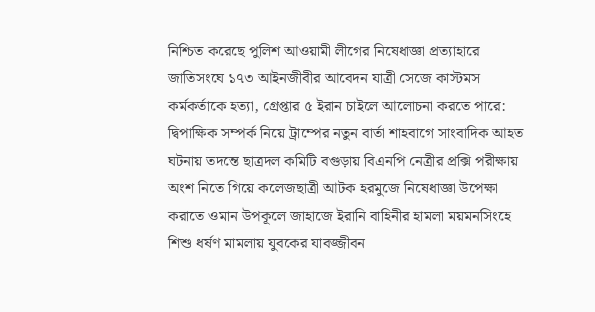নিশ্চিত করেছে পুলিশ আওয়ামী লীগের নিষেধাজ্ঞা প্রত্যাহারে জাতিসংঘে ১৭৩ আইনজীবীর আবেদন যাত্রী সেজে কাস্টমস কর্মকর্তাকে হত্যা, গ্রেপ্তার ৫ ইরান চাইলে আলোচনা করতে পারে: দ্বিপাক্ষিক সম্পর্ক নিয়ে ট্রাম্পের নতুন বার্তা শাহবাগে সাংবাদিক আহত ঘটনায় তদন্তে ছাত্রদল কমিটি বগুড়ায় বিএনপি নেত্রীর প্রক্সি পরীক্ষায় অংশ নিতে গিয়ে কলেজছাত্রী আটক হরমুজে নিষেধাজ্ঞা উপেক্ষা করাতে ওমান উপকূলে জাহাজে ইরানি বাহিনীর হামলা ময়মনসিংহে শিশু ধর্ষণ মামলায় যুবকের যাবজ্জীবন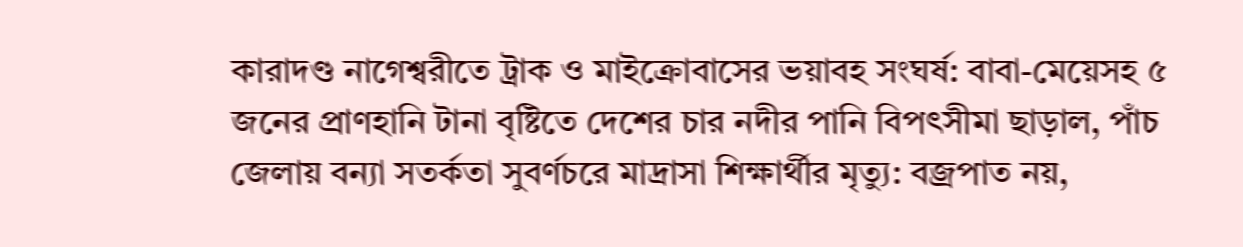কারাদণ্ড নাগেশ্বরীতে ট্রাক ও মাইক্রোবাসের ভয়াবহ সংঘর্ষ: বাবা-মেয়েসহ ৫ জনের প্রাণহানি টানা বৃষ্টিতে দেশের চার নদীর পানি বিপৎসীমা ছাড়াল, পাঁচ জেলায় বন্যা সতর্কতা সুবর্ণচরে মাদ্রাসা শিক্ষার্থীর মৃত্যু: বজ্রপাত নয়,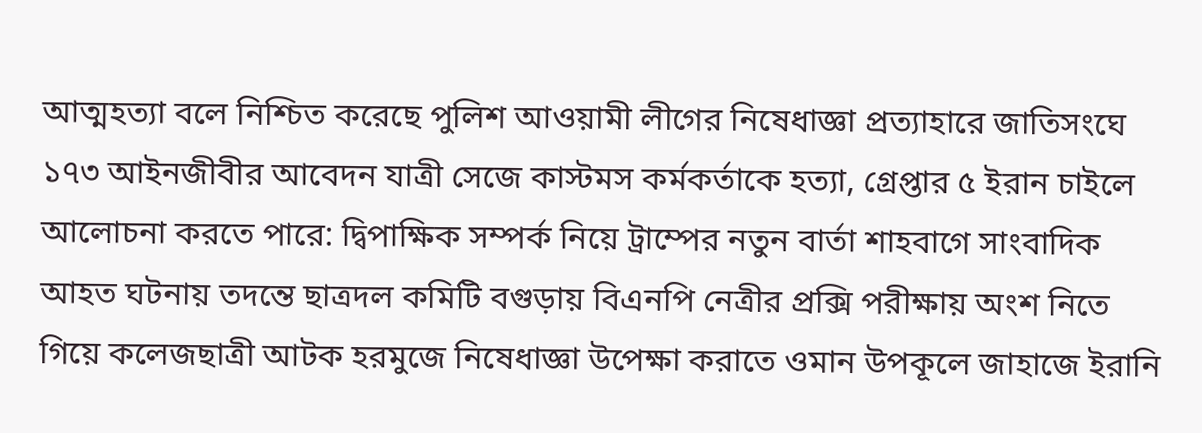আত্মহত্যা বলে নিশ্চিত করেছে পুলিশ আওয়ামী লীগের নিষেধাজ্ঞা প্রত্যাহারে জাতিসংঘে ১৭৩ আইনজীবীর আবেদন যাত্রী সেজে কাস্টমস কর্মকর্তাকে হত্যা, গ্রেপ্তার ৫ ইরান চাইলে আলোচনা করতে পারে: দ্বিপাক্ষিক সম্পর্ক নিয়ে ট্রাম্পের নতুন বার্তা শাহবাগে সাংবাদিক আহত ঘটনায় তদন্তে ছাত্রদল কমিটি বগুড়ায় বিএনপি নেত্রীর প্রক্সি পরীক্ষায় অংশ নিতে গিয়ে কলেজছাত্রী আটক হরমুজে নিষেধাজ্ঞা উপেক্ষা করাতে ওমান উপকূলে জাহাজে ইরানি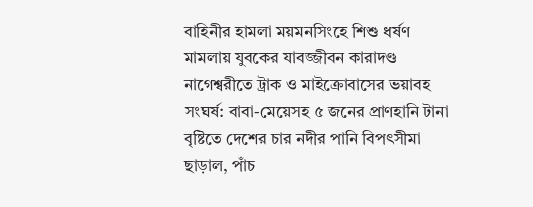বাহিনীর হামলা ময়মনসিংহে শিশু ধর্ষণ মামলায় যুবকের যাবজ্জীবন কারাদণ্ড নাগেশ্বরীতে ট্রাক ও মাইক্রোবাসের ভয়াবহ সংঘর্ষ: বাবা-মেয়েসহ ৫ জনের প্রাণহানি টানা বৃষ্টিতে দেশের চার নদীর পানি বিপৎসীমা ছাড়াল, পাঁচ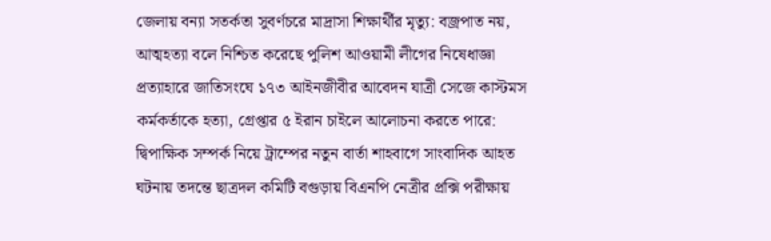জেলায় বন্যা সতর্কতা সুবর্ণচরে মাদ্রাসা শিক্ষার্থীর মৃত্যু: বজ্রপাত নয়, আত্মহত্যা বলে নিশ্চিত করেছে পুলিশ আওয়ামী লীগের নিষেধাজ্ঞা প্রত্যাহারে জাতিসংঘে ১৭৩ আইনজীবীর আবেদন যাত্রী সেজে কাস্টমস কর্মকর্তাকে হত্যা, গ্রেপ্তার ৫ ইরান চাইলে আলোচনা করতে পারে: দ্বিপাক্ষিক সম্পর্ক নিয়ে ট্রাম্পের নতুন বার্তা শাহবাগে সাংবাদিক আহত ঘটনায় তদন্তে ছাত্রদল কমিটি বগুড়ায় বিএনপি নেত্রীর প্রক্সি পরীক্ষায়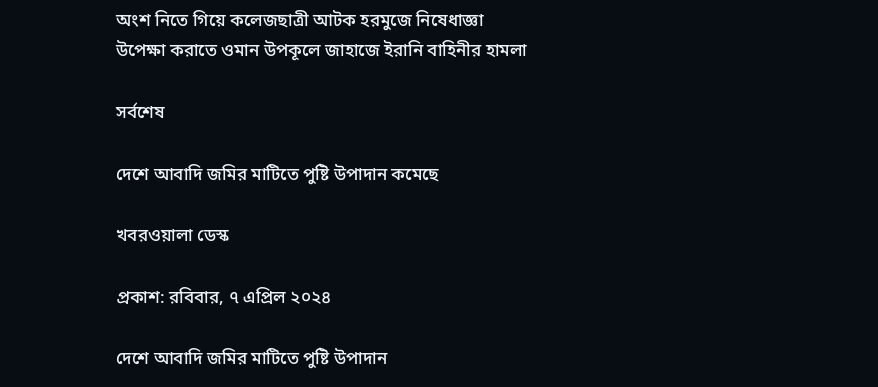অংশ নিতে গিয়ে কলেজছাত্রী আটক হরমুজে নিষেধাজ্ঞা উপেক্ষা করাতে ওমান উপকূলে জাহাজে ইরানি বাহিনীর হামলা

সর্বশেষ

দেশে আবাদি জমির মাটিতে পুষ্টি উপাদান কমেছে

খবরওয়ালা ডেস্ক

প্রকাশ: রবিবার, ৭ এপ্রিল ২০২৪

দেশে আবাদি জমির মাটিতে পুষ্টি উপাদান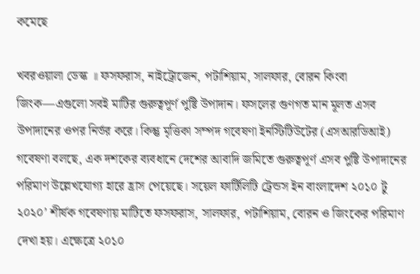কমেছে

খবরওয়ালা ডেস্ক ॥ ফসফরাস, নাইট্রোজেন, পটাশিয়াম, সালফার, বোরন কিংবা জিংক—এগুলো সবই মাটির গুরুত্বপূর্ণ পুষ্টি উপাদান। ফসলের গুণগত মান মূলত এসব উপাদানের ওপর নির্ভর করে। কিন্তু মৃত্তিকা সম্পদ গবেষণা ইনস্টিটিউটের (এসআরডিআই) গবেষণা বলছে, এক দশকের ব্যবধানে দেশের আবাদি জমিতে গুরুত্বপূর্ণ এসব পুষ্টি উপাদানের পরিমাণ উল্লেখযোগ্য হারে হ্রাস পেয়েছে। সয়েল ফার্টিলিটি ট্রেন্ডস ইন বাংলাদেশ ২০১০ টু ২০২০’ শীর্ষক গবেষণায় মাটিতে ফসফরাস, সালফার, পটাশিয়াম, বোরন ও জিংকের পরিমাণ দেখা হয়। এক্ষেত্রে ২০১০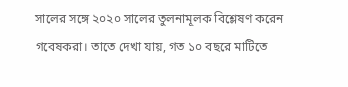সালের সঙ্গে ২০২০ সালের তুলনামূলক বিশ্লেষণ করেন গবেষকরা। তাতে দেখা যায়, গত ১০ বছরে মাটিতে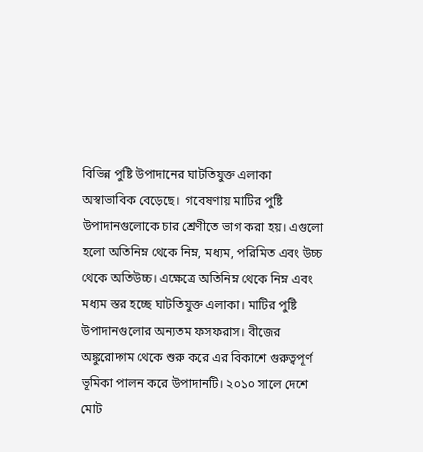বিভিন্ন পুষ্টি উপাদানের ঘাটতিযুক্ত এলাকা অস্বাভাবিক বেড়েছে।  গবেষণায় মাটির পুষ্টি উপাদানগুলোকে চার শ্রেণীতে ভাগ করা হয়। এগুলো হলো অতিনিম্ন থেকে নিম্ন, মধ্যম, পরিমিত এবং উচ্চ থেকে অতিউচ্চ। এক্ষেত্রে অতিনিম্ন থেকে নিম্ন এবং মধ্যম স্তর হচ্ছে ঘাটতিযুক্ত এলাকা। মাটির পুষ্টি উপাদানগুলোর অন্যতম ফসফরাস। বীজের অঙ্কুরোদ্গম থেকে শুরু করে এর বিকাশে গুরুত্বপূর্ণ ভূমিকা পালন করে উপাদানটি। ২০১০ সালে দেশে মোট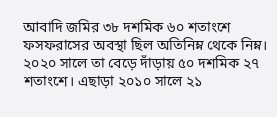আবাদি জমির ৩৮ দশমিক ৬০ শতাংশে ফসফরাসের অবস্থা ছিল অতিনিম্ন থেকে নিম্ন। ২০২০ সালে তা বেড়ে দাঁড়ায় ৫০ দশমিক ২৭ শতাংশে। এছাড়া ২০১০ সালে ২১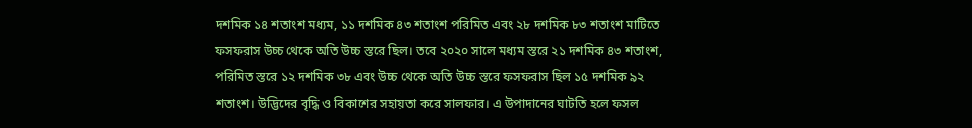দশমিক ১৪ শতাংশ মধ্যম, ১১ দশমিক ৪৩ শতাংশ পরিমিত এবং ২৮ দশমিক ৮৩ শতাংশ মাটিতে ফসফরাস উচ্চ থেকে অতি উচ্চ স্তরে ছিল। তবে ২০২০ সালে মধ্যম স্তরে ২১ দশমিক ৪৩ শতাংশ, পরিমিত স্তরে ১২ দশমিক ৩৮ এবং উচ্চ থেকে অতি উচ্চ স্তরে ফসফরাস ছিল ১৫ দশমিক ৯২ শতাংশ। উদ্ভিদের বৃদ্ধি ও বিকাশের সহায়তা করে সালফার। এ উপাদানের ঘাটতি হলে ফসল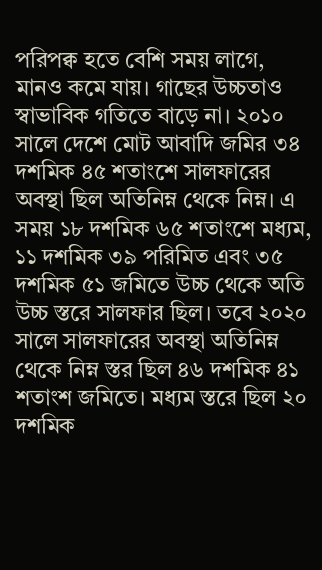পরিপক্ব হতে বেশি সময় লাগে, মানও কমে যায়। গাছের উচ্চতাও স্বাভাবিক গতিতে বাড়ে না। ২০১০ সালে দেশে মোট আবাদি জমির ৩৪ দশমিক ৪৫ শতাংশে সালফারের অবস্থা ছিল অতিনিম্ন থেকে নিম্ন। এ সময় ১৮ দশমিক ৬৫ শতাংশে মধ্যম, ১১ দশমিক ৩৯ পরিমিত এবং ৩৫ দশমিক ৫১ জমিতে উচ্চ থেকে অতি উচ্চ স্তরে সালফার ছিল। তবে ২০২০ সালে সালফারের অবস্থা অতিনিম্ন থেকে নিম্ন স্তর ছিল ৪৬ দশমিক ৪১ শতাংশ জমিতে। মধ্যম স্তরে ছিল ২০ দশমিক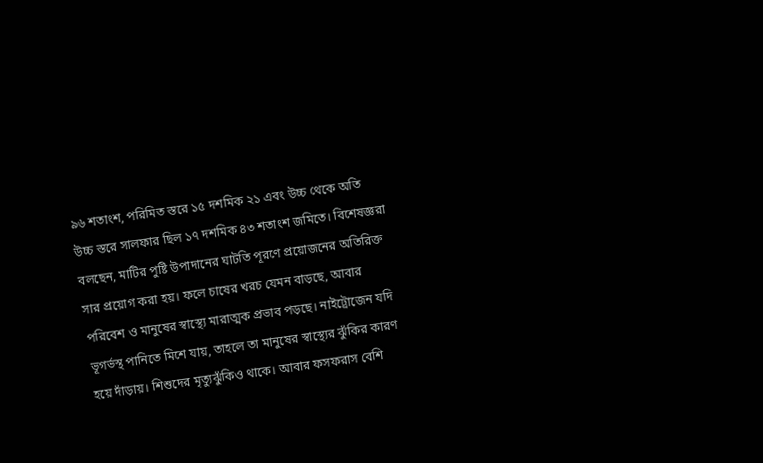৯৬ শতাংশ, পরিমিত স্তরে ১৫ দশমিক ২১ এবং উচ্চ থেকে অতি উচ্চ স্তরে সালফার ছিল ১৭ দশমিক ৪৩ শতাংশ জমিতে। বিশেষজ্ঞরা বলছেন, মাটির পুষ্টি উপাদানের ঘাটতি পূরণে প্রয়োজনের অতিরিক্ত সার প্রয়োগ করা হয়। ফলে চাষের খরচ যেমন বাড়ছে, আবার পরিবেশ ও মানুষের স্বাস্থ্যে মারাত্মক প্রভাব পড়ছে। নাইট্রোজেন যদি ভূগর্ভস্থ পানিতে মিশে যায়, তাহলে তা মানুষের স্বাস্থ্যের ঝুঁকির কারণ হয়ে দাঁড়ায়। শিশুদের মৃত্যুঝুঁকিও থাকে। আবার ফসফরাস বেশি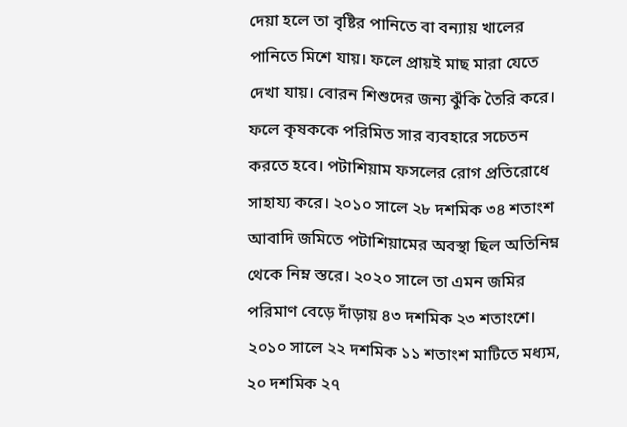দেয়া হলে তা বৃষ্টির পানিতে বা বন্যায় খালের পানিতে মিশে যায়। ফলে প্রায়ই মাছ মারা যেতে দেখা যায়। বোরন শিশুদের জন্য ঝুঁকি তৈরি করে। ফলে কৃষককে পরিমিত সার ব্যবহারে সচেতন করতে হবে। পটাশিয়াম ফসলের রোগ প্রতিরোধে সাহায্য করে। ২০১০ সালে ২৮ দশমিক ৩৪ শতাংশ আবাদি জমিতে পটাশিয়ামের অবস্থা ছিল অতিনিম্ন থেকে নিম্ন স্তরে। ২০২০ সালে তা এমন জমির পরিমাণ বেড়ে দাঁড়ায় ৪৩ দশমিক ২৩ শতাংশে। ২০১০ সালে ২২ দশমিক ১১ শতাংশ মাটিতে মধ্যম, ২০ দশমিক ২৭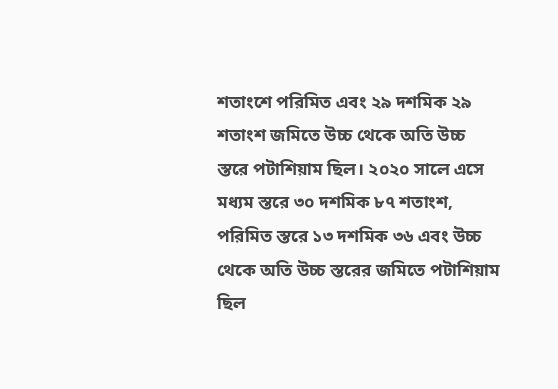শতাংশে পরিমিত এবং ২৯ দশমিক ২৯ শতাংশ জমিতে উচ্চ থেকে অতি উচ্চ স্তরে পটাশিয়াম ছিল। ২০২০ সালে এসে মধ্যম স্তরে ৩০ দশমিক ৮৭ শতাংশ, পরিমিত স্তরে ১৩ দশমিক ৩৬ এবং উচ্চ থেকে অতি উচ্চ স্তরের জমিতে পটাশিয়াম ছিল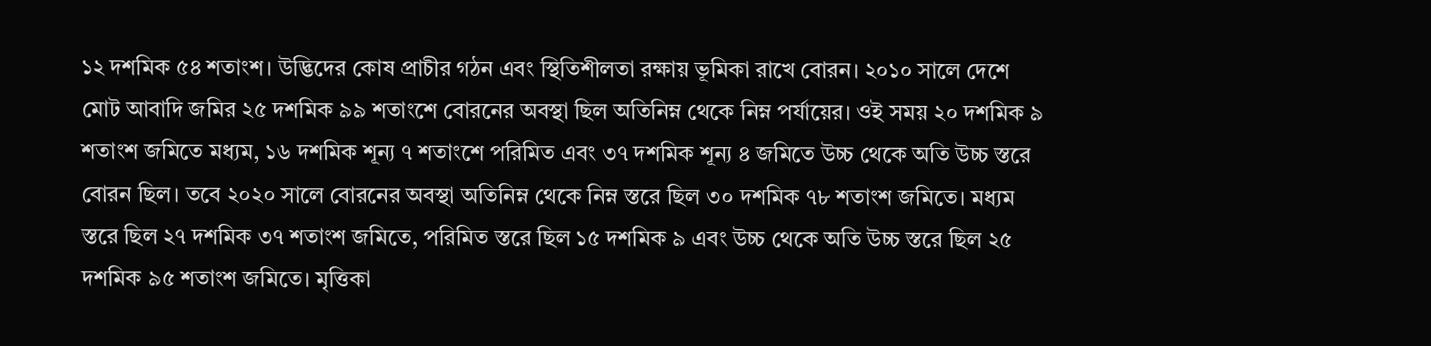১২ দশমিক ৫৪ শতাংশ। উদ্ভিদের কোষ প্রাচীর গঠন এবং স্থিতিশীলতা রক্ষায় ভূমিকা রাখে বোরন। ২০১০ সালে দেশে মোট আবাদি জমির ২৫ দশমিক ৯৯ শতাংশে বোরনের অবস্থা ছিল অতিনিম্ন থেকে নিম্ন পর্যায়ের। ওই সময় ২০ দশমিক ৯ শতাংশ জমিতে মধ্যম, ১৬ দশমিক শূন্য ৭ শতাংশে পরিমিত এবং ৩৭ দশমিক শূন্য ৪ জমিতে উচ্চ থেকে অতি উচ্চ স্তরে বোরন ছিল। তবে ২০২০ সালে বোরনের অবস্থা অতিনিম্ন থেকে নিম্ন স্তরে ছিল ৩০ দশমিক ৭৮ শতাংশ জমিতে। মধ্যম স্তরে ছিল ২৭ দশমিক ৩৭ শতাংশ জমিতে, পরিমিত স্তরে ছিল ১৫ দশমিক ৯ এবং উচ্চ থেকে অতি উচ্চ স্তরে ছিল ২৫ দশমিক ৯৫ শতাংশ জমিতে। মৃত্তিকা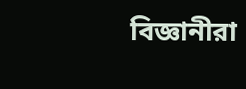বিজ্ঞানীরা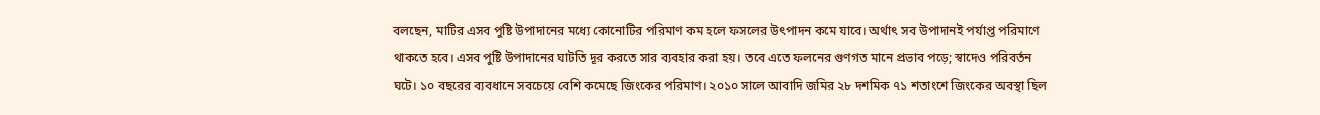বলছেন, মাটির এসব পুষ্টি উপাদানের মধ্যে কোনোটির পরিমাণ কম হলে ফসলের উৎপাদন কমে যাবে। অর্থাৎ সব উপাদানই পর্যাপ্ত পরিমাণে থাকতে হবে। এসব পুষ্টি উপাদানের ঘাটতি দূর করতে সার ব্যবহার করা হয়। তবে এতে ফলনের গুণগত মানে প্রভাব পড়ে; স্বাদেও পরিবর্তন ঘটে। ১০ বছরের ব্যবধানে সবচেয়ে বেশি কমেছে জিংকের পরিমাণ। ২০১০ সালে আবাদি জমির ২৮ দশমিক ৭১ শতাংশে জিংকের অবস্থা ছিল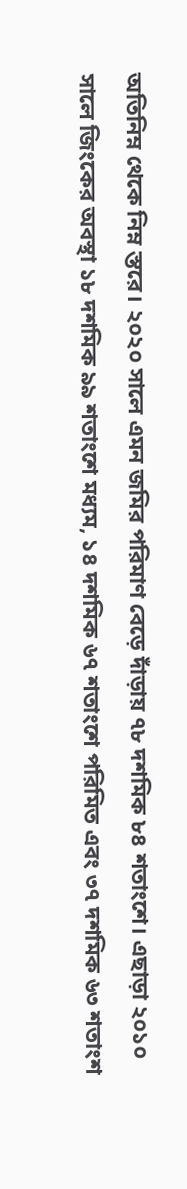অতিনিম্ন থেকে নিম্ন স্তরে। ২০২০ সালে এমন জমির পরিমাণ বেড়ে দাঁড়ায় ৭৮ দশমিক ৮৪ শতাংশে। এছাড়া ২০১০ সালে জিংকের অবস্থা ১৮ দশমিক ৯৯ শতাংশে মধ্যম, ১৪ দশমিক ৬৭ শতাংশে পরিমিত এবং ৩৭ দশমিক ৬৩ শতাংশ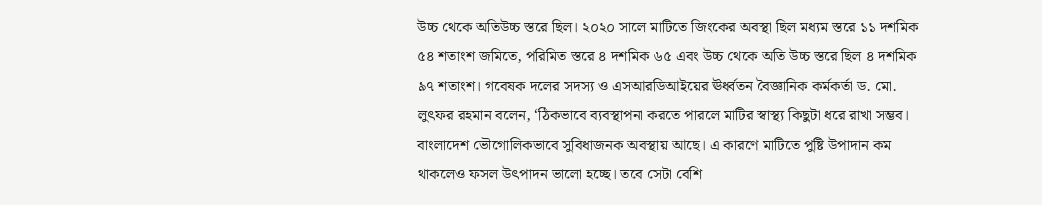উচ্চ থেকে অতিউচ্চ স্তরে ছিল। ২০২০ সালে মাটিতে জিংকের অবস্থা ছিল মধ্যম স্তরে ১১ দশমিক ৫৪ শতাংশ জমিতে, পরিমিত স্তরে ৪ দশমিক ৬৫ এবং উচ্চ থেকে অতি উচ্চ স্তরে ছিল ৪ দশমিক ৯৭ শতাংশ। গবেষক দলের সদস্য ও এসআরডিআইয়ের ঊর্ধ্বতন বৈজ্ঞানিক কর্মকর্তা ড. মো. লুৎফর রহমান বলেন, ‘ঠিকভাবে ব্যবস্থাপনা করতে পারলে মাটির স্বাস্থ্য কিছুটা ধরে রাখা সম্ভব। বাংলাদেশ ভৌগোলিকভাবে সুবিধাজনক অবস্থায় আছে। এ কারণে মাটিতে পুষ্টি উপাদান কম থাকলেও ফসল উৎপাদন ভালো হচ্ছে। তবে সেটা বেশি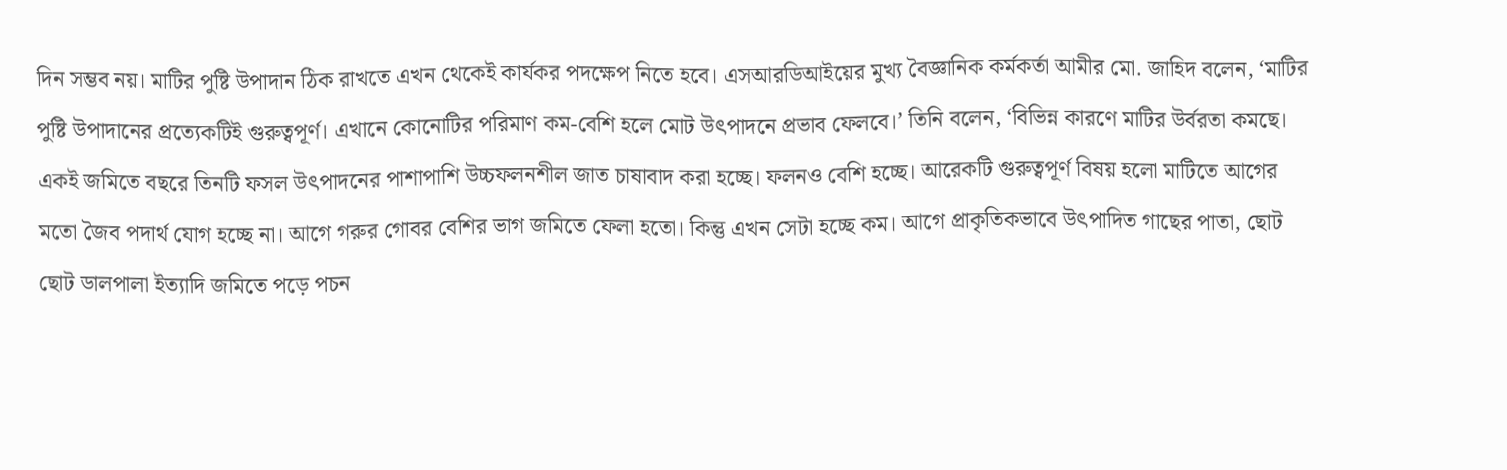দিন সম্ভব নয়। মাটির পুষ্টি উপাদান ঠিক রাখতে এখন থেকেই কার্যকর পদক্ষেপ নিতে হবে। এসআরডিআইয়ের মুখ্য বৈজ্ঞানিক কর্মকর্তা আমীর মো. জাহিদ বলেন, ‘মাটির পুষ্টি উপাদানের প্রত্যেকটিই গুরুত্বপূর্ণ। এখানে কোনোটির পরিমাণ কম-বেশি হলে মোট উৎপাদনে প্রভাব ফেলবে।’ তিনি বলেন, ‘বিভিন্ন কারণে মাটির উর্বরতা কমছে। একই জমিতে বছরে তিনটি ফসল উৎপাদনের পাশাপাশি উচ্চফলনশীল জাত চাষাবাদ করা হচ্ছে। ফলনও বেশি হচ্ছে। আরেকটি গুরুত্বপূর্ণ বিষয় হলো মাটিতে আগের মতো জৈব পদার্থ যোগ হচ্ছে না। আগে গরুর গোবর বেশির ভাগ জমিতে ফেলা হতো। কিন্তু এখন সেটা হচ্ছে কম। আগে প্রাকৃতিকভাবে উৎপাদিত গাছের পাতা, ছোট ছোট ডালপালা ইত্যাদি জমিতে পড়ে পচন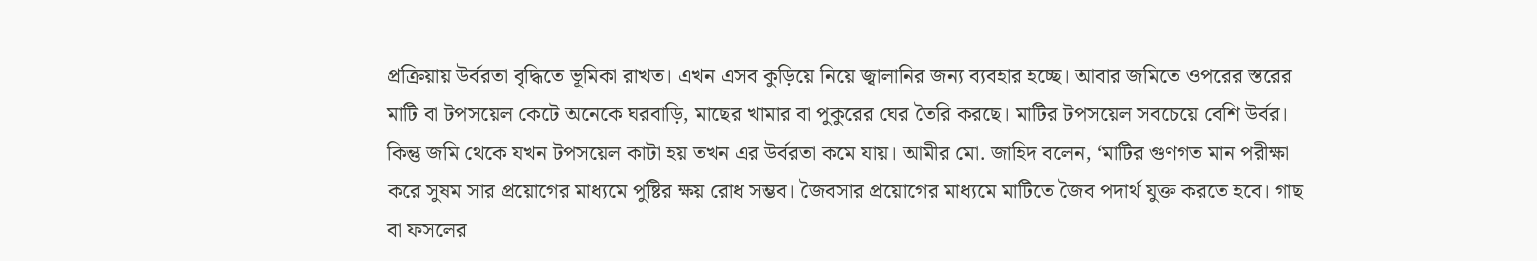প্রক্রিয়ায় উর্বরতা বৃদ্ধিতে ভূমিকা রাখত। এখন এসব কুড়িয়ে নিয়ে জ্বালানির জন্য ব্যবহার হচ্ছে। আবার জমিতে ওপরের স্তরের মাটি বা টপসয়েল কেটে অনেকে ঘরবাড়ি, মাছের খামার বা পুকুরের ঘের তৈরি করছে। মাটির টপসয়েল সবচেয়ে বেশি উর্বর। কিন্তু জমি থেকে যখন টপসয়েল কাটা হয় তখন এর উর্বরতা কমে যায়। আমীর মো. জাহিদ বলেন, ‘মাটির গুণগত মান পরীক্ষা করে সুষম সার প্রয়োগের মাধ্যমে পুষ্টির ক্ষয় রোধ সম্ভব। জৈবসার প্রয়োগের মাধ্যমে মাটিতে জৈব পদার্থ যুক্ত করতে হবে। গাছ বা ফসলের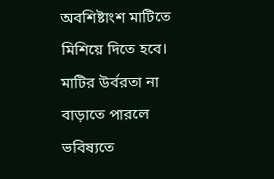অবশিষ্টাংশ মাটিতে মিশিয়ে দিতে হবে। মাটির উর্বরতা না বাড়াতে পারলে ভবিষ্যতে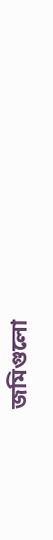জমিগুলো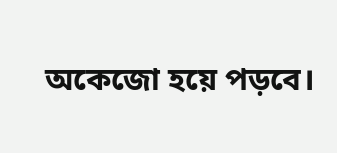অকেজো হয়ে পড়বে।